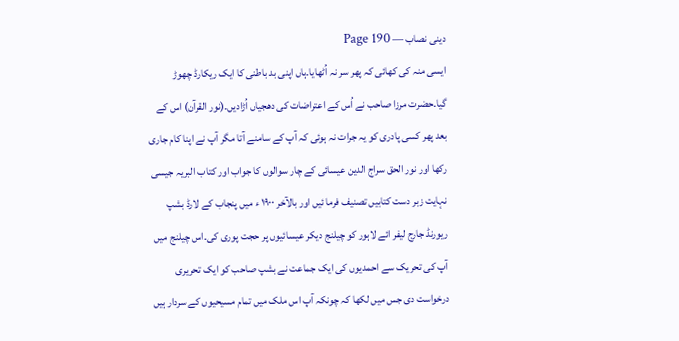دینی نصاب — Page 190
ایسی منہ کی کھائی کہ پھر سر نہ اُٹھایا۔ہاں اپنی بد باطنی کا ایک ریکارڈ چھوڑ گیا۔حضرت مرزا صاحب نے اُس کے اعتراضات کی دھجیاں اُڑادیں۔(نور القرآن) اس کے بعد پھر کسی پادری کو یہ جرات نہ ہوئی کہ آپ کے سامنے آتا مگر آپ نے اپنا کام جاری رکھا اور نور الحق سراج الدین عیسائی کے چار سوالوں کا جواب اور کتاب البریہ جیسی نہایت زبر دست کتابیں تصنیف فرما ئیں اور بالآخر ۱۹۰۰ ء میں پنجاب کے لارڈ بشپ ریورنڈ جارج لیفر ائے لاہور کو چیلنج دیکر عیسائیوں پر حجت پوری کی۔اس چیلنج میں آپ کی تحریک سے احمدیوں کی ایک جماعت نے بشپ صاحب کو ایک تحریری درخواست دی جس میں لکھا کہ چونکہ آپ اس ملک میں تمام مسیحیوں کے سردار ہیں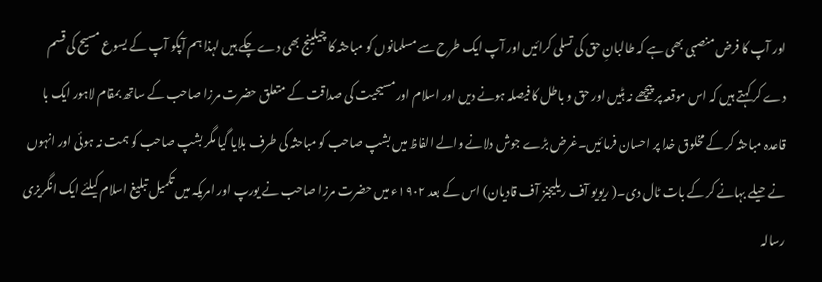اور آپ کا فرض منصبی بھی ہے کہ طالبانِ حق کی تسلی کرائیں اور آپ ایک طرح سے مسلمانوں کو مباحثہ کا چیلینج بھی دے چکے ہیں لہذا ہم آپکو آپ کے یسوع مسیح کی قسم دے کر کہتے ہیں کہ اس موقعہ پر پیچھے نہ ہٹیں اور حق و باطل کا فیصلہ ہونے دیں اور اسلام اور مسیحیت کی صداقت کے متعلق حضرت مرزا صاحب کے ساتھ بمقام لاہور ایک با قاعدہ مباحثہ کر کے مخلوق خدا پر احسان فرما ئیں۔غرض بڑے جوش دلانے والے الفاظ میں بشپ صاحب کو مباحثہ کی طرف بلایا گیا مگر بشپ صاحب کو ہمت نہ ہوئی اور انہوں نے حیلے بہانے کر کے بات ٹال دی۔( ریویو آف ریلیجنز آف قادیان) اس کے بعد ۱۹۰۲ء میں حضرت مرزا صاحب نے یورپ اور امریکہ میں تکمیل تبلیغ اسلام کیلئے ایک انگریزی رسالہ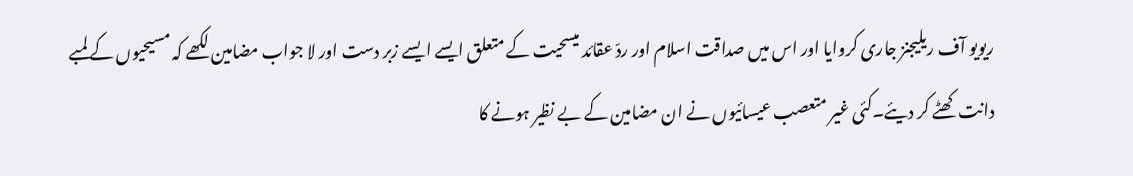ریویو آف ریلیجنز جاری کروایا اور اس میں صداقت اسلام اور ردّ عقائد میسحیت کے متعلق ایسے ایسے زبر دست اور لا جواب مضامین لکھے کہ مسیحیوں کے لمبے دانت کھٹے کر دیئے۔کئی غیر متعصب عیسائیوں نے ان مضامین کے بے نظیر ہونے کا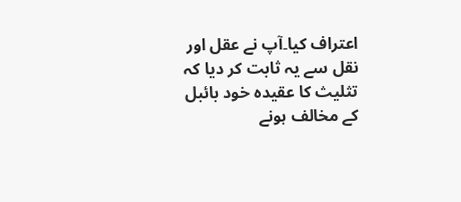اعتراف کیا۔آپ نے عقل اور نقل سے یہ ثابت کر دیا کہ تثلیث کا عقیدہ خود بائبل کے مخالف ہونے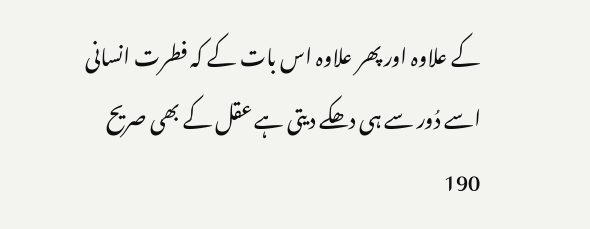کے علاوہ اور پھر علاوہ اس بات کے کہ فطرت انسانی اسے دُور سے ہی دھکے دیتی ہے عقل کے بھی صریح 190